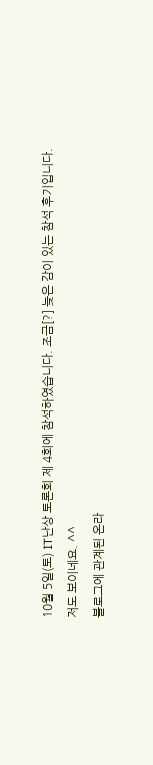10월 5일(토) IT난상 토론회 제 4회에 참석하였습니다. 조금[?] 늦은 감이 있는 참석 후기입니다.
저도 보이네요. ^^
블로그에 관계된 온라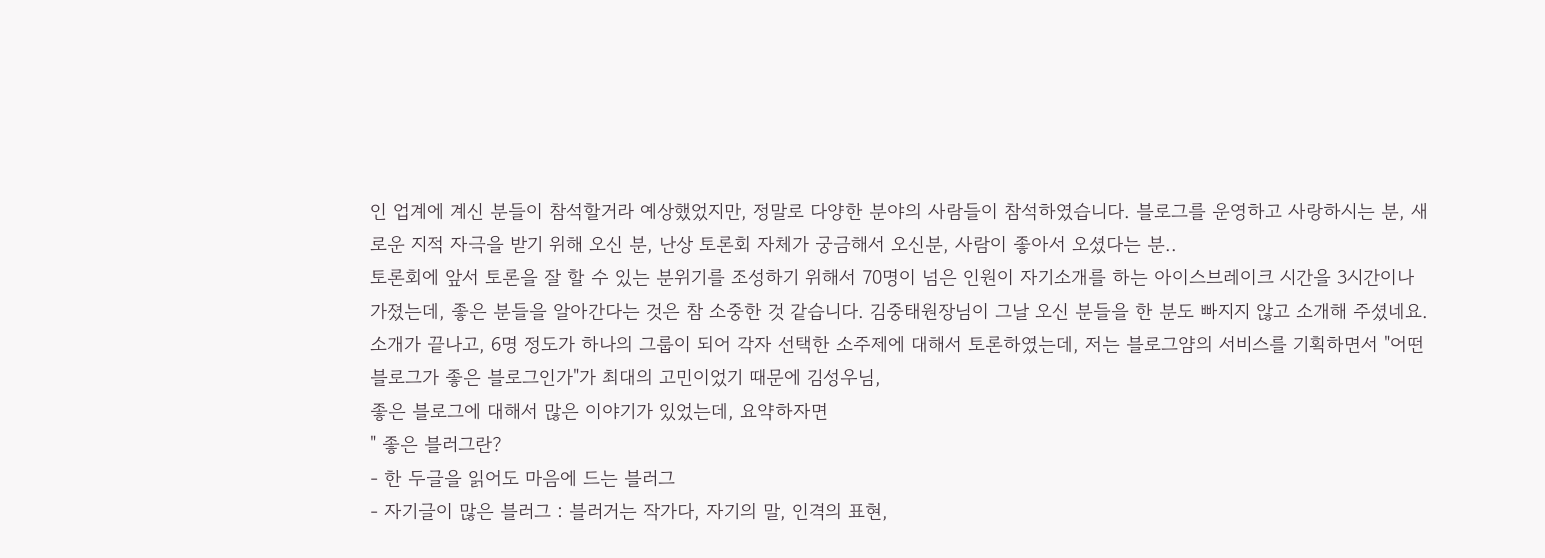인 업계에 계신 분들이 참석할거라 예상했었지만, 정말로 다양한 분야의 사람들이 참석하였습니다. 블로그를 운영하고 사랑하시는 분, 새로운 지적 자극을 받기 위해 오신 분, 난상 토론회 자체가 궁금해서 오신분, 사람이 좋아서 오셨다는 분..
토론회에 앞서 토론을 잘 할 수 있는 분위기를 조성하기 위해서 70명이 넘은 인원이 자기소개를 하는 아이스브레이크 시간을 3시간이나 가졌는데, 좋은 분들을 알아간다는 것은 참 소중한 것 같습니다. 김중태원장님이 그날 오신 분들을 한 분도 빠지지 않고 소개해 주셨네요.
소개가 끝나고, 6명 정도가 하나의 그룹이 되어 각자 선택한 소주제에 대해서 토론하였는데, 저는 블로그얌의 서비스를 기획하면서 "어떤 블로그가 좋은 블로그인가"가 최대의 고민이었기 때문에 김성우님,
좋은 블로그에 대해서 많은 이야기가 있었는데, 요약하자면
" 좋은 블러그란?
- 한 두글을 읽어도 마음에 드는 블러그
- 자기글이 많은 블러그 : 블러거는 작가다, 자기의 말, 인격의 표현,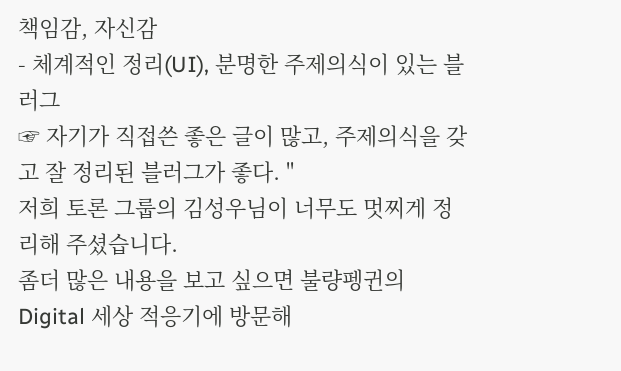책임감, 자신감
- 체계적인 정리(UI), 분명한 주제의식이 있는 블러그
☞ 자기가 직접쓴 좋은 글이 많고, 주제의식을 갖고 잘 정리된 블러그가 좋다. "
저희 토론 그룹의 김성우님이 너무도 멋찌게 정리해 주셨습니다.
좀더 많은 내용을 보고 싶으면 불량펭귄의 Digital 세상 적응기에 방문해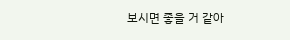보시면 좋을 거 같아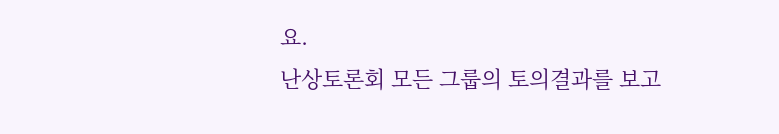요.
난상토론회 모든 그룹의 토의결과를 보고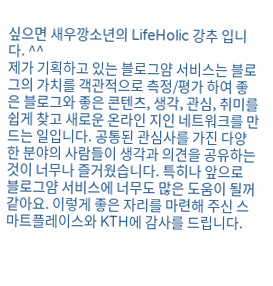싶으면 새우깡소년의 LifeHolic 강추 입니다. ^^
제가 기획하고 있는 블로그얌 서비스는 블로그의 가치를 객관적으로 측정/평가 하여 좋은 블로그와 좋은 콘텐츠, 생각, 관심, 취미를 쉽게 찾고 새로운 온라인 지인 네트워크를 만드는 일입니다. 공통된 관심사를 가진 다양한 분야의 사람들이 생각과 의견을 공유하는 것이 너무나 즐거웠습니다. 특히나 앞으로 블로그얌 서비스에 너무도 많은 도움이 될꺼 같아요. 이렇게 좋은 자리를 마련해 주신 스마트플레이스와 KTH에 감사를 드립니다.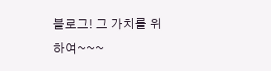블로그! 그 가치를 위하여~~~